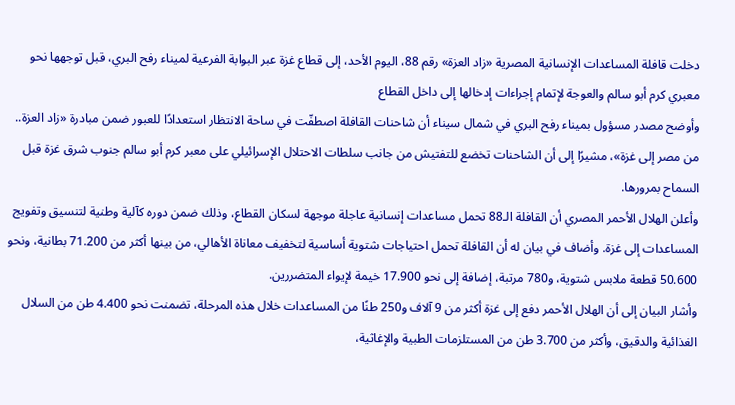دخلت قافلة المساعدات الإنسانية المصرية «زاد العزة» رقم 88، اليوم الأحد، إلى قطاع غزة عبر البوابة الفرعية لميناء رفح البري، قبل توجهها نحو معبري كرم أبو سالم والعوجة لإتمام إجراءات إدخالها إلى داخل القطاع
وأوضح مصدر مسؤول بميناء رفح البري في شمال سيناء أن شاحنات القافلة اصطفّت في ساحة الانتظار استعدادًا للعبور ضمن مبادرة «زاد العزة.. من مصر إلى غزة»، مشيرًا إلى أن الشاحنات تخضع للتفتيش من جانب سلطات الاحتلال الإسرائيلي على معبر كرم أبو سالم جنوب شرق غزة قبل السماح بمرورها.
وأعلن الهلال الأحمر المصري أن القافلة الـ88 تحمل مساعدات إنسانية عاجلة موجهة لسكان القطاع، وذلك ضمن دوره كآلية وطنية لتنسيق وتفويج المساعدات إلى غزة. وأضاف في بيان له أن القافلة تحمل احتياجات شتوية أساسية لتخفيف معاناة الأهالي، من بينها أكثر من 71.200 بطانية، ونحو 50.600 قطعة ملابس شتوية، و780 مرتبة، إضافة إلى نحو 17.900 خيمة لإيواء المتضررين.
وأشار البيان إلى أن الهلال الأحمر دفع إلى غزة أكثر من 9 آلاف و250 طنًا من المساعدات خلال هذه المرحلة، تضمنت نحو 4.400 طن من السلال الغذائية والدقيق، وأكثر من 3.700 طن من المستلزمات الطبية والإغاثية،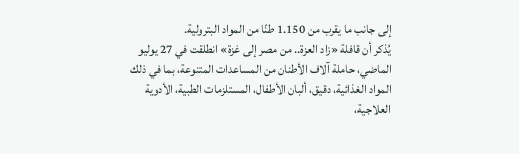إلى جانب ما يقرب من 1.150 طنًا من المواد البترولية.
يُذكر أن قافلة «زاد العزة.. من مصر إلى غزة» انطلقت في 27 يوليو الماضي، حاملة آلاف الأطنان من المساعدات المتنوعة، بما في ذلك المواد الغذائية، دقيق، ألبان الأطفال، المستلزمات الطبية، الأدوية العلاجية،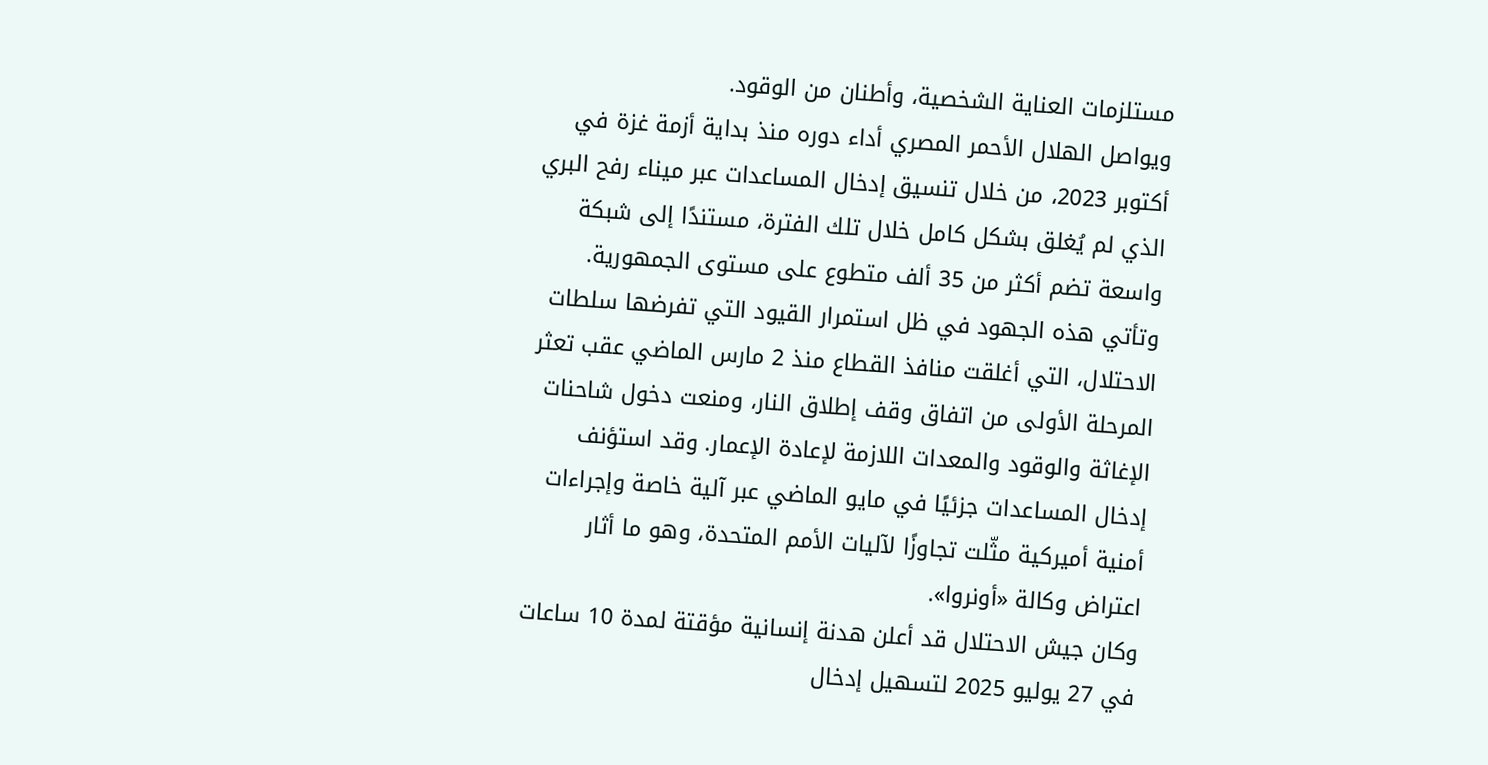مستلزمات العناية الشخصية، وأطنان من الوقود.
ويواصل الهلال الأحمر المصري أداء دوره منذ بداية أزمة غزة في أكتوبر 2023، من خلال تنسيق إدخال المساعدات عبر ميناء رفح البري الذي لم يُغلق بشكل كامل خلال تلك الفترة، مستندًا إلى شبكة واسعة تضم أكثر من 35 ألف متطوع على مستوى الجمهورية.
وتأتي هذه الجهود في ظل استمرار القيود التي تفرضها سلطات الاحتلال، التي أغلقت منافذ القطاع منذ 2 مارس الماضي عقب تعثر المرحلة الأولى من اتفاق وقف إطلاق النار، ومنعت دخول شاحنات الإغاثة والوقود والمعدات اللازمة لإعادة الإعمار. وقد استؤنف إدخال المساعدات جزئيًا في مايو الماضي عبر آلية خاصة وإجراءات أمنية أميركية مثّلت تجاوزًا لآليات الأمم المتحدة، وهو ما أثار اعتراض وكالة «أونروا».
وكان جيش الاحتلال قد أعلن هدنة إنسانية مؤقتة لمدة 10 ساعات في 27 يوليو 2025 لتسهيل إدخال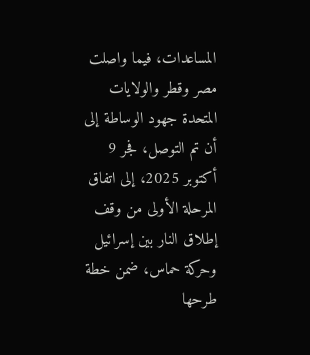المساعدات، فيما واصلت مصر وقطر والولايات المتحدة جهود الوساطة إلى أن تم التوصل، فجر 9 أكتوبر 2025، إلى اتفاق المرحلة الأولى من وقف إطلاق النار بين إسرائيل وحركة حماس، ضمن خطة طرحها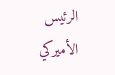الرئيس الأميركي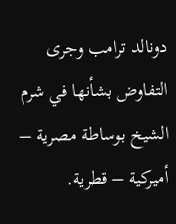دونالد ترامب وجرى التفاوض بشأنها في شرم الشيخ بوساطة مصرية – أميركية – قطرية.